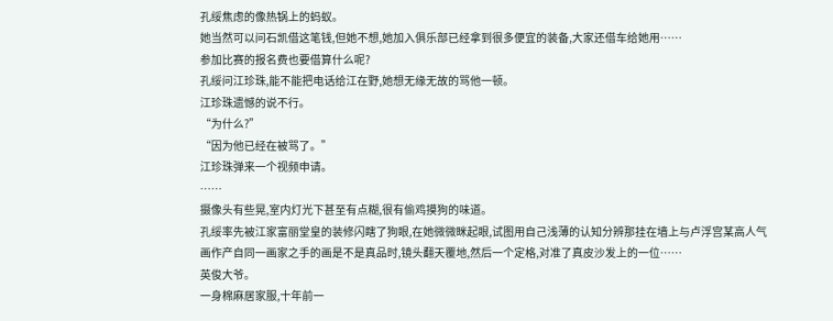孔绥焦虑的像热锅上的蚂蚁。
她当然可以问石凯借这笔钱,但她不想,她加入俱乐部已经拿到很多便宜的装备,大家还借车给她用……
参加比赛的报名费也要借算什么呢?
孔绥问江珍珠,能不能把电话给江在野,她想无缘无故的骂他一顿。
江珍珠遗憾的说不行。
“为什么?”
“因为他已经在被骂了。”
江珍珠弹来一个视频申请。
……
摄像头有些晃,室内灯光下甚至有点糊,很有偷鸡摸狗的味道。
孔绥率先被江家富丽堂皇的装修闪瞎了狗眼,在她微微眯起眼,试图用自己浅薄的认知分辨那挂在墙上与卢浮宫某高人气画作产自同一画家之手的画是不是真品时,镜头翻天覆地,然后一个定格,对准了真皮沙发上的一位……
英俊大爷。
一身棉麻居家服,十年前一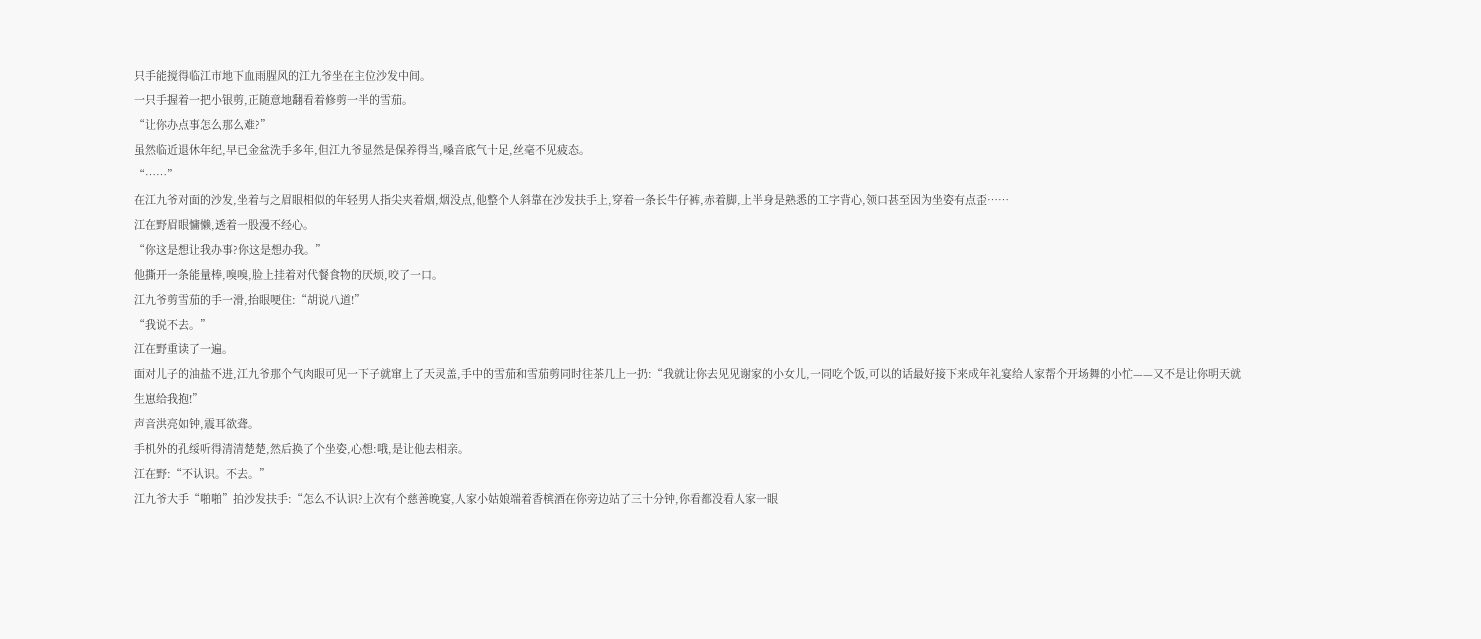只手能搅得临江市地下血雨腥风的江九爷坐在主位沙发中间。
一只手握着一把小银剪,正随意地翻看着修剪一半的雪茄。
“让你办点事怎么那么难?”
虽然临近退休年纪,早已金盆洗手多年,但江九爷显然是保养得当,嗓音底气十足,丝毫不见疲态。
“……”
在江九爷对面的沙发,坐着与之眉眼相似的年轻男人指尖夹着烟,烟没点,他整个人斜靠在沙发扶手上,穿着一条长牛仔裤,赤着脚,上半身是熟悉的工字背心,领口甚至因为坐姿有点歪……
江在野眉眼慵懒,透着一股漫不经心。
“你这是想让我办事?你这是想办我。”
他撕开一条能量棒,嗅嗅,脸上挂着对代餐食物的厌烦,咬了一口。
江九爷剪雪茄的手一滑,抬眼哽住:“胡说八道!”
“我说不去。”
江在野重读了一遍。
面对儿子的油盐不进,江九爷那个气肉眼可见一下子就窜上了天灵盖,手中的雪茄和雪茄剪同时往茶几上一扔:“我就让你去见见谢家的小女儿,一同吃个饭,可以的话最好接下来成年礼宴给人家帮个开场舞的小忙——又不是让你明天就生崽给我抱!”
声音洪亮如钟,震耳欲聋。
手机外的孔绥听得清清楚楚,然后换了个坐姿,心想:哦,是让他去相亲。
江在野:“不认识。不去。”
江九爷大手“啪啪”拍沙发扶手:“怎么不认识?上次有个慈善晚宴,人家小姑娘端着香槟酒在你旁边站了三十分钟,你看都没看人家一眼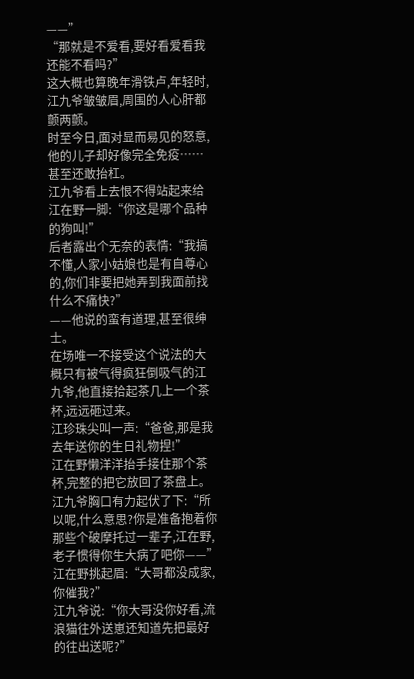——”
“那就是不爱看,要好看爱看我还能不看吗?”
这大概也算晚年滑铁卢,年轻时,江九爷皱皱眉,周围的人心肝都颤两颤。
时至今日,面对显而易见的怒意,他的儿子却好像完全免疫……
甚至还敢抬杠。
江九爷看上去恨不得站起来给江在野一脚:“你这是哪个品种的狗叫!”
后者露出个无奈的表情:“我搞不懂,人家小姑娘也是有自尊心的,你们非要把她弄到我面前找什么不痛快?”
——他说的蛮有道理,甚至很绅士。
在场唯一不接受这个说法的大概只有被气得疯狂倒吸气的江九爷,他直接拾起茶几上一个茶杯,远远砸过来。
江珍珠尖叫一声:“爸爸,那是我去年送你的生日礼物捏!”
江在野懒洋洋抬手接住那个茶杯,完整的把它放回了茶盘上。
江九爷胸口有力起伏了下:“所以呢,什么意思?你是准备抱着你那些个破摩托过一辈子,江在野,老子惯得你生大病了吧你——”
江在野挑起眉:“大哥都没成家,你催我?”
江九爷说:“你大哥没你好看,流浪猫往外送崽还知道先把最好的往出送呢?”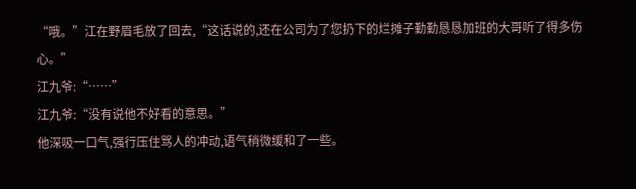“哦。”江在野眉毛放了回去,“这话说的,还在公司为了您扔下的烂摊子勤勤恳恳加班的大哥听了得多伤心。”
江九爷:“……”
江九爷:“没有说他不好看的意思。”
他深吸一口气,强行压住骂人的冲动,语气稍微缓和了一些。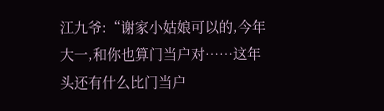江九爷:“谢家小姑娘可以的,今年大一,和你也算门当户对……这年头还有什么比门当户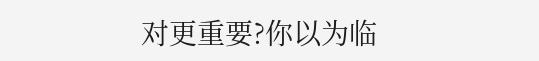对更重要?你以为临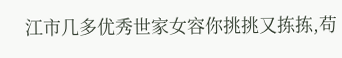江市几多优秀世家女容你挑挑又拣拣,苟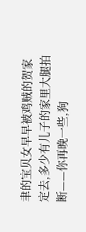聿的宝贝女早早被鸡贼的贺家定去,多少有儿子的家里大腿拍断——你再晚一些,狗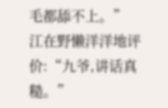毛都舔不上。”
江在野懒洋洋地评价:“九爷,讲话真糙。”